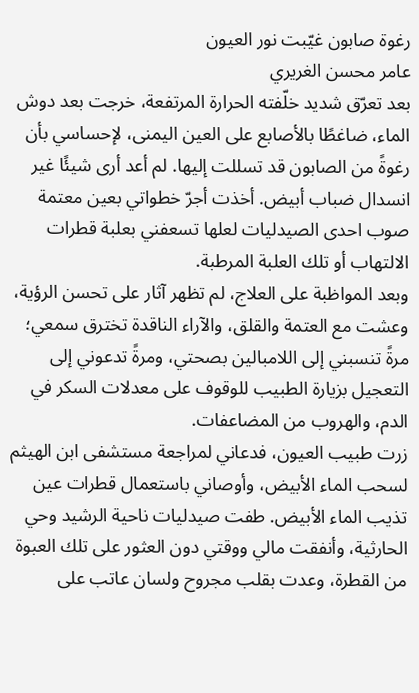رغوة صابون غيّبت نور العيون
عامر محسن الغريري
بعد تعرّق شديد خلّفته الحرارة المرتفعة، خرجت بعد دوش الماء، ضاغطًا بالأصابع على العين اليمنى، لإحساسي بأن رغوةً من الصابون قد تسللت إليها. لم أعد أرى شيئًا غير انسدال ضباب أبيض. أخذت أجرّ خطواتي بعين معتمة صوب احدى الصيدليات لعلها تسعفني بعلبة قطرات الالتهاب أو تلك العلبة المرطبة.
وبعد المواظبة على العلاج، لم تظهر آثار على تحسن الرؤية، وعشت مع العتمة والقلق، والآراء الناقدة تخترق سمعي؛ مرةً تنسبني إلى اللامبالين بصحتي، ومرةً تدعوني إلى التعجيل بزيارة الطبيب للوقوف على معدلات السكر في الدم، والهروب من المضاعفات.
زرت طبيب العيون، فدعاني لمراجعة مستشفى ابن الهيثم لسحب الماء الأبيض، وأوصاني باستعمال قطرات عين تذيب الماء الأبيض. طفت صيدليات ناحية الرشيد وحي الحارثية، وأنفقت مالي ووقتي دون العثور على تلك العبوة من القطرة، وعدت بقلب مجروح ولسان عاتب على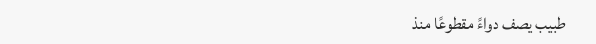طبيب يصف دواءً مقطوعًا منذ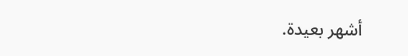أشهر بعيدة.